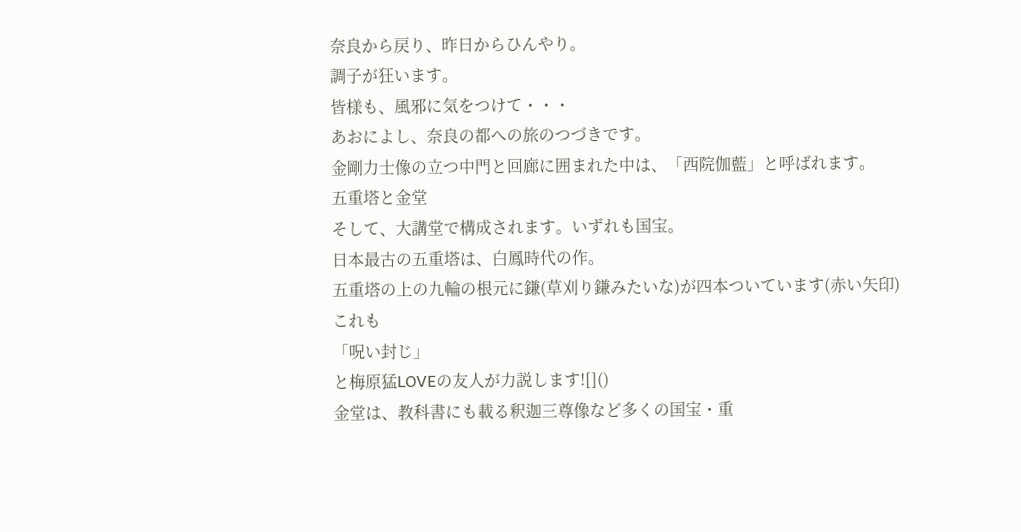奈良から戻り、昨日からひんやり。
調子が狂います。
皆様も、風邪に気をつけて・・・
あおによし、奈良の都への旅のつづきです。
金剛力士像の立つ中門と回廊に囲まれた中は、「西院伽藍」と呼ばれます。
五重塔と金堂
そして、大講堂で構成されます。いずれも国宝。
日本最古の五重塔は、白鳳時代の作。
五重塔の上の九輪の根元に鎌(草刈り鎌みたいな)が四本ついています(赤い矢印)
これも
「呪い封じ」
と梅原猛LOVEの友人が力説します![]()
金堂は、教科書にも載る釈迦三尊像など多くの国宝・重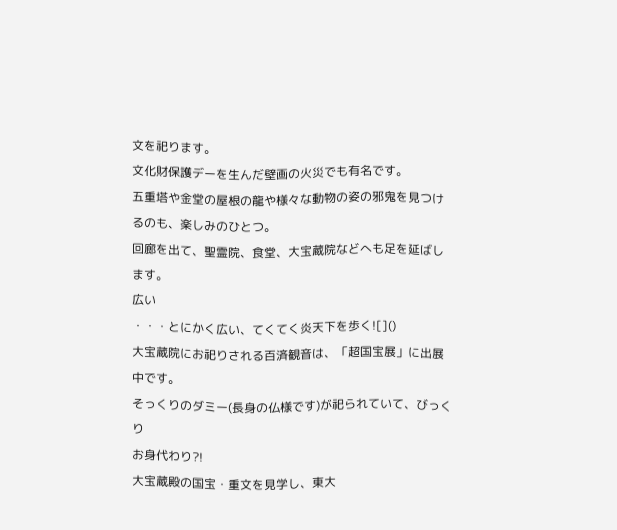文を祀ります。
文化財保護デーを生んだ壁画の火災でも有名です。
五重塔や金堂の屋根の龍や様々な動物の姿の邪鬼を見つけるのも、楽しみのひとつ。
回廊を出て、聖霊院、食堂、大宝蔵院などへも足を延ばします。
広い
・・・とにかく広い、てくてく炎天下を歩く![]()
大宝蔵院にお祀りされる百済観音は、「超国宝展」に出展中です。
そっくりのダミー(長身の仏様です)が祀られていて、びっくり
お身代わり?!
大宝蔵殿の国宝・重文を見学し、東大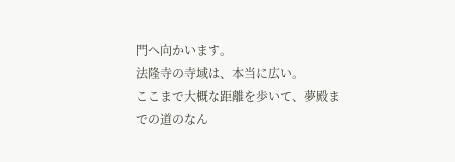門へ向かいます。
法隆寺の寺域は、本当に広い。
ここまで大概な距離を歩いて、夢殿までの道のなん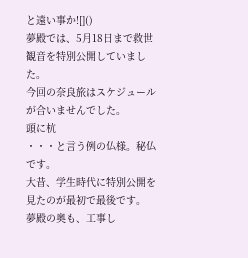と遠い事か![]()
夢殿では、5月18日まで救世観音を特別公開していました。
今回の奈良旅はスケジュールが合いませんでした。
頭に杭
・・・と言う例の仏様。秘仏です。
大昔、学生時代に特別公開を見たのが最初で最後です。
夢殿の奥も、工事し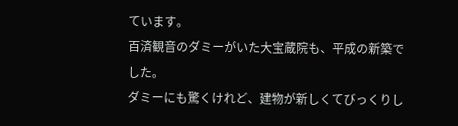ています。
百済観音のダミーがいた大宝蔵院も、平成の新築でした。
ダミーにも驚くけれど、建物が新しくてびっくりし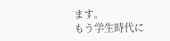ます。
もう学生時代に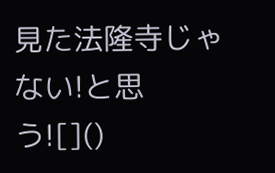見た法隆寺じゃない!と思う![]()